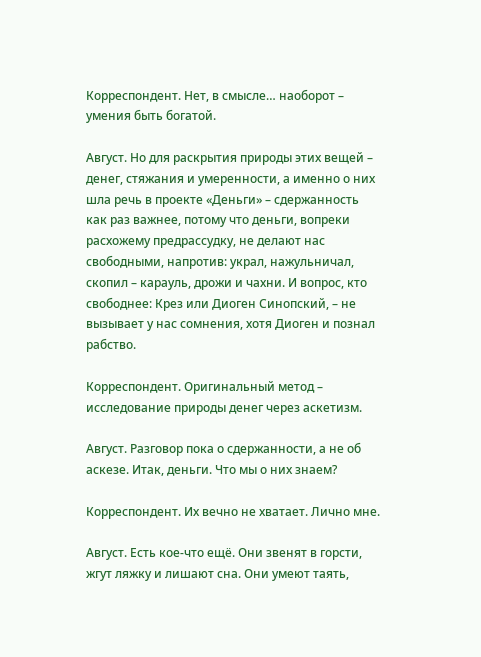Корреспондент. Нет, в смысле… наоборот – умения быть богатой.

Август. Но для раскрытия природы этих вещей – денег, стяжания и умеренности, а именно о них шла речь в проекте «Деньги» – сдержанность как раз важнее, потому что деньги, вопреки расхожему предрассудку, не делают нас свободными, напротив: украл, нажульничал, скопил – карауль, дрожи и чахни. И вопрос, кто свободнее: Крез или Диоген Синопский, – не вызывает у нас сомнения, хотя Диоген и познал рабство.

Корреспондент. Оригинальный метод – исследование природы денег через аскетизм.

Август. Разговор пока о сдержанности, а не об аскезе. Итак, деньги. Что мы о них знаем?

Корреспондент. Их вечно не хватает. Лично мне.

Август. Есть кое-что ещё. Они звенят в горсти, жгут ляжку и лишают сна. Они умеют таять,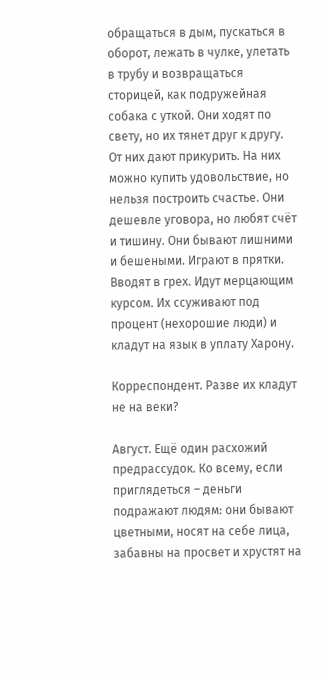обращаться в дым, пускаться в оборот, лежать в чулке, улетать в трубу и возвращаться сторицей, как подружейная собака с уткой. Они ходят по свету, но их тянет друг к другу. От них дают прикурить. На них можно купить удовольствие, но нельзя построить счастье. Они дешевле уговора, но любят счёт и тишину. Они бывают лишними и бешеными. Играют в прятки. Вводят в грех. Идут мерцающим курсом. Их ссуживают под процент (нехорошие люди) и кладут на язык в уплату Харону.

Корреспондент. Разве их кладут не на веки?

Август. Ещё один расхожий предрассудок. Ко всему, если приглядеться – деньги подражают людям: они бывают цветными, носят на себе лица, забавны на просвет и хрустят на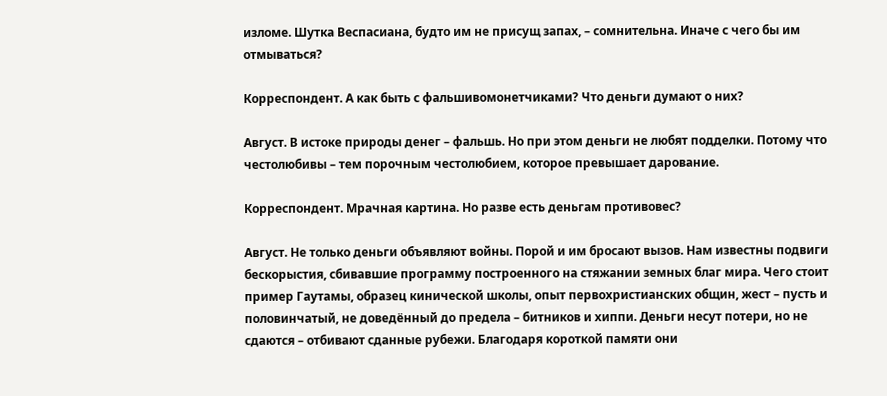изломе. Шутка Веспасиана, будто им не присущ запах, – сомнительна. Иначе с чего бы им отмываться?

Корреспондент. А как быть с фальшивомонетчиками? Что деньги думают о них?

Август. В истоке природы денег – фальшь. Но при этом деньги не любят подделки. Потому что честолюбивы – тем порочным честолюбием, которое превышает дарование.

Корреспондент. Мрачная картина. Но разве есть деньгам противовес?

Август. Не только деньги объявляют войны. Порой и им бросают вызов. Нам известны подвиги бескорыстия, сбивавшие программу построенного на стяжании земных благ мира. Чего стоит пример Гаутамы, образец кинической школы, опыт первохристианских общин, жест – пусть и половинчатый, не доведённый до предела – битников и хиппи. Деньги несут потери, но не сдаются – отбивают сданные рубежи. Благодаря короткой памяти они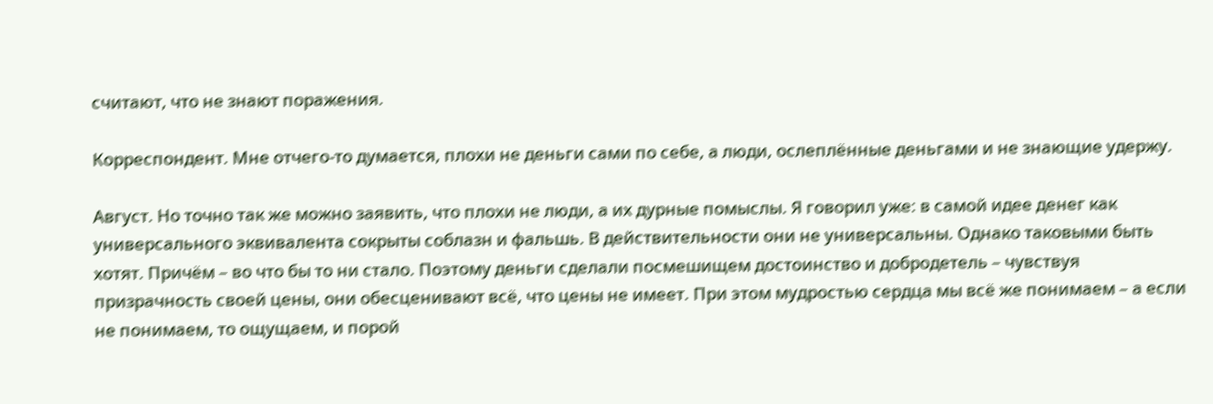считают, что не знают поражения.

Корреспондент. Мне отчего-то думается, плохи не деньги сами по себе, а люди, ослеплённые деньгами и не знающие удержу.

Август. Но точно так же можно заявить, что плохи не люди, а их дурные помыслы. Я говорил уже: в самой идее денег как универсального эквивалента сокрыты соблазн и фальшь. В действительности они не универсальны. Однако таковыми быть хотят. Причём – во что бы то ни стало. Поэтому деньги сделали посмешищем достоинство и добродетель – чувствуя призрачность своей цены, они обесценивают всё, что цены не имеет. При этом мудростью сердца мы всё же понимаем – а если не понимаем, то ощущаем, и порой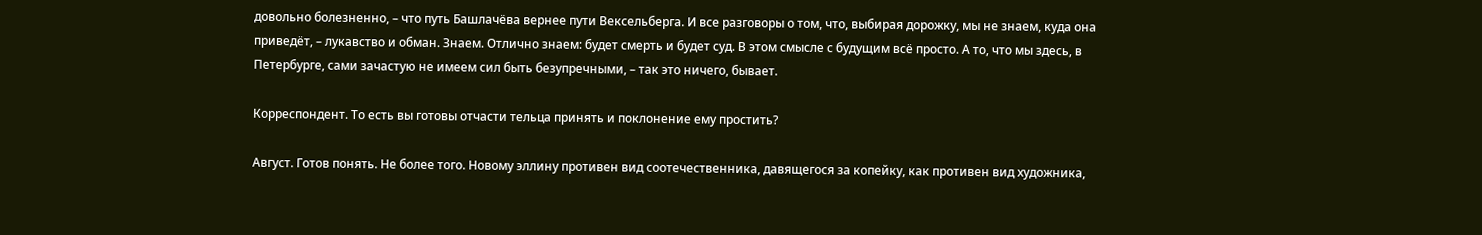довольно болезненно, – что путь Башлачёва вернее пути Вексельберга. И все разговоры о том, что, выбирая дорожку, мы не знаем, куда она приведёт, – лукавство и обман. Знаем. Отлично знаем: будет смерть и будет суд. В этом смысле с будущим всё просто. А то, что мы здесь, в Петербурге, сами зачастую не имеем сил быть безупречными, – так это ничего, бывает.

Корреспондент. То есть вы готовы отчасти тельца принять и поклонение ему простить?

Август. Готов понять. Не более того. Новому эллину противен вид соотечественника, давящегося за копейку, как противен вид художника,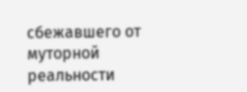сбежавшего от муторной реальности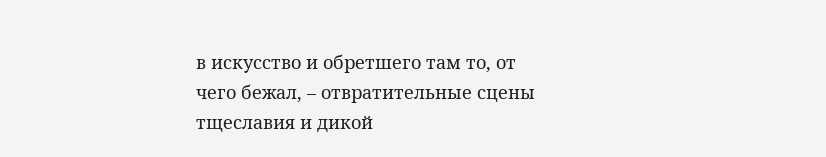в искусство и обретшего там то, от чего бежал, – отвратительные сцены тщеславия и дикой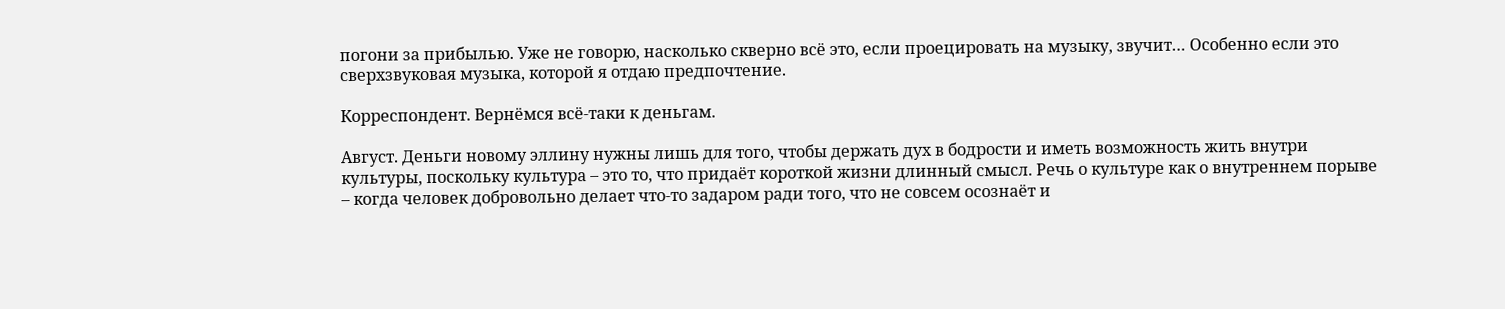погони за прибылью. Уже не говорю, насколько скверно всё это, если проецировать на музыку, звучит… Особенно если это сверхзвуковая музыка, которой я отдаю предпочтение.

Корреспондент. Вернёмся всё-таки к деньгам.

Август. Деньги новому эллину нужны лишь для того, чтобы держать дух в бодрости и иметь возможность жить внутри культуры, поскольку культура – это то, что придаёт короткой жизни длинный смысл. Речь о культуре как о внутреннем порыве – когда человек добровольно делает что-то задаром ради того, что не совсем осознаёт и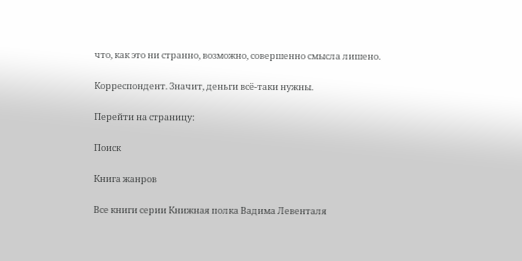что, как это ни странно, возможно, совершенно смысла лишено.

Корреспондент. Значит, деньги всё-таки нужны.

Перейти на страницу:

Поиск

Книга жанров

Все книги серии Книжная полка Вадима Левенталя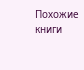Похожие книги